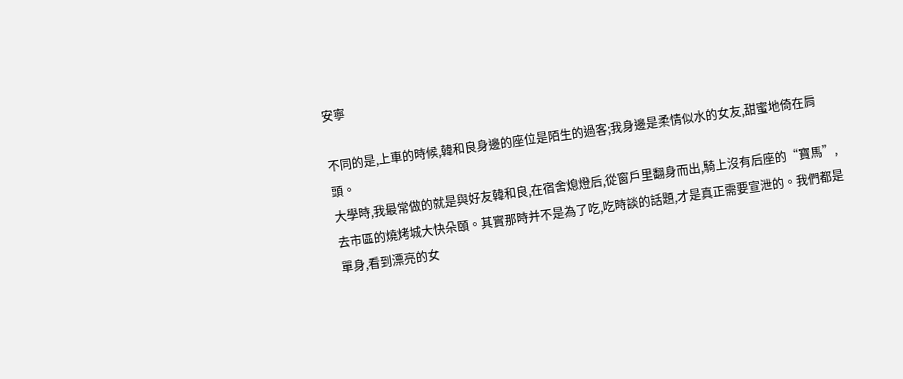安寧

不同的是,上車的時候,韓和良身邊的座位是陌生的過客;我身邊是柔情似水的女友,甜蜜地倚在肩頭。
大學時,我最常做的就是與好友韓和良,在宿舍熄燈后,從窗戶里翻身而出,騎上沒有后座的“寶馬”,去市區的燒烤城大快朵頤。其實那時并不是為了吃,吃時談的話題,才是真正需要宣泄的。我們都是單身,看到漂亮的女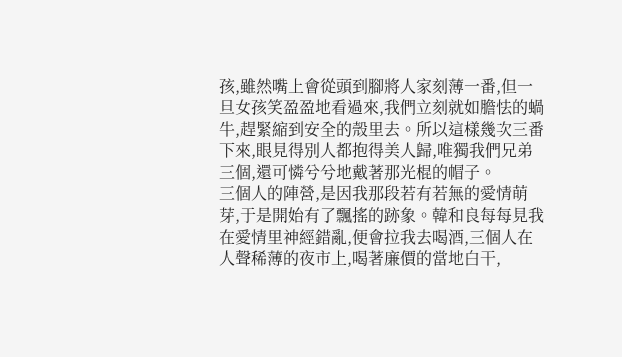孩,雖然嘴上會從頭到腳將人家刻薄一番,但一旦女孩笑盈盈地看過來,我們立刻就如膽怯的蝸牛,趕緊縮到安全的殼里去。所以這樣幾次三番下來,眼見得別人都抱得美人歸,唯獨我們兄弟三個,還可憐兮兮地戴著那光棍的帽子。
三個人的陣營,是因我那段若有若無的愛情萌芽,于是開始有了飄搖的跡象。韓和良每每見我在愛情里神經錯亂,便會拉我去喝酒,三個人在人聲稀薄的夜市上,喝著廉價的當地白干,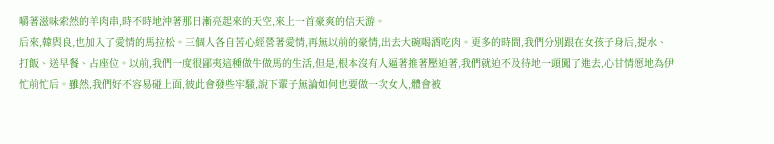嚼著滋味索然的羊肉串,時不時地沖著那日漸亮起來的天空,來上一首豪爽的信天游。
后來,韓與良,也加入了愛情的馬拉松。三個人各自苦心經營著愛情,再無以前的豪情,出去大碗喝酒吃肉。更多的時間,我們分別跟在女孩子身后,提水、打飯、送早餐、占座位。以前,我們一度很鄙夷這種做牛做馬的生活,但是,根本沒有人逼著推著壓迫著,我們就迫不及待地一頭闖了進去,心甘情愿地為伊忙前忙后。雖然,我們好不容易碰上面,彼此會發些牢騷,說下輩子無論如何也要做一次女人,體會被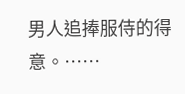男人追捧服侍的得意。……